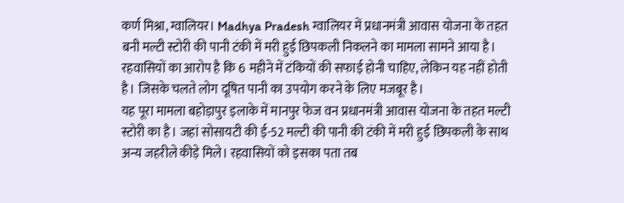कर्ण मिश्रा, ग्वालियर। Madhya Pradesh ग्वालियर में प्रधानमंत्री आवास योजना के तहत बनी मल्टी स्टोरी की पानी टंकी में मरी हुई छिपकली निकलने का मामला सामने आया है। रहवासियों का आरोप है कि 6 महीने में टंकियों की सफाई होनी चाहिए, लेकिन यह नहीं होती है। जिसके चलते लोग दूषित पानी का उपयोग करने के लिए मजबूर है।
यह पूरा मामला बहोड़ापुर इलाके में मानपुर फेज वन प्रधानमंत्री आवास योजना के तहत मल्टी स्टोरी का है। जहां सोसायटी की ई-52 मल्टी की पानी की टंकी में मरी हुई छिपकली के साथ अन्य जहरीले कीड़े मिले। रहवासियों को इसका पता तब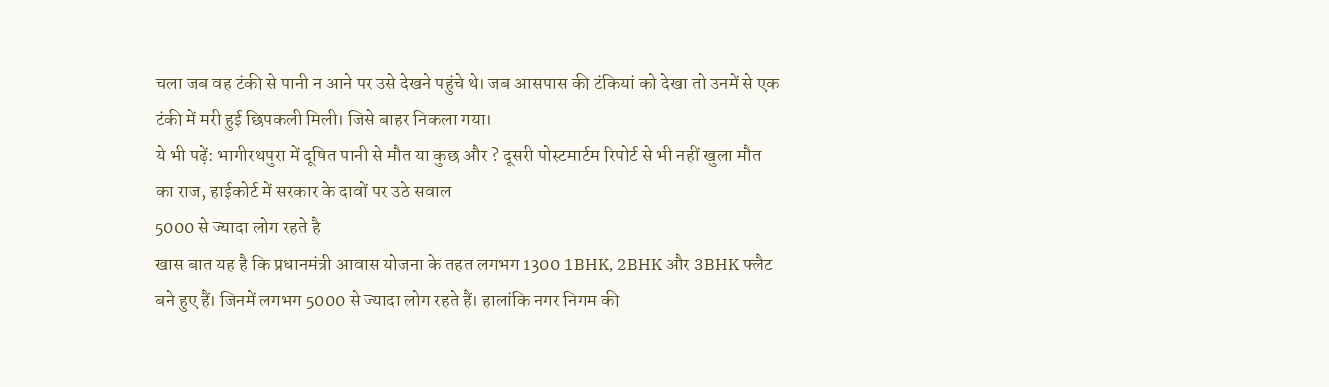चला जब वह टंकी से पानी न आने पर उसे देखने पहुंचे थे। जब आसपास की टंकियां को देखा तो उनमें से एक टंकी में मरी हुई छिपकली मिली। जिसे बाहर निकला गया।
ये भी पढ़ें: भागीरथपुरा में दूषित पानी से मौत या कुछ और ? दूसरी पोस्टमार्टम रिपोर्ट से भी नहीं खुला मौत का राज, हाईकोर्ट में सरकार के दावों पर उठे सवाल
5000 से ज्यादा लोग रहते है
खास बात यह है कि प्रधानमंत्री आवास योजना के तहत लगभग 1300 1BHK, 2BHK और 3BHK फ्लैट बने हुए हैं। जिनमें लगभग 5000 से ज्यादा लोग रहते हैं। हालांकि नगर निगम की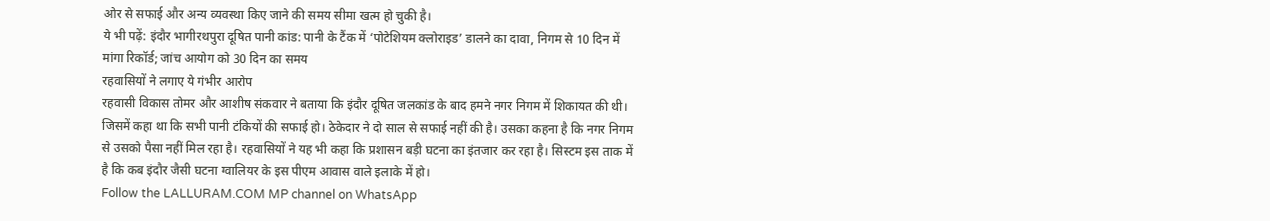ओर से सफाई और अन्य व्यवस्था किए जाने की समय सीमा खत्म हो चुकी है।
ये भी पढ़ें: इंदौर भागीरथपुरा दूषित पानी कांड: पानी के टैंक में ‘पोटेशियम क्लोराइड’ डालने का दावा, निगम से 10 दिन में मांगा रिकॉर्ड; जांच आयोग को 30 दिन का समय
रहवासियों ने लगाए ये गंभीर आरोप
रहवासी विकास तोमर और आशीष संकवार ने बताया कि इंदौर दूषित जलकांड के बाद हमने नगर निगम में शिकायत की थी। जिसमें कहा था कि सभी पानी टंकियों की सफाई हो। ठेकेदार ने दो साल से सफाई नहीं की है। उसका कहना है कि नगर निगम से उसको पैसा नहीं मिल रहा है। रहवासियों ने यह भी कहा कि प्रशासन बड़ी घटना का इंतजार कर रहा है। सिस्टम इस ताक में है कि कब इंदौर जैसी घटना ग्वालियर के इस पीएम आवास वाले इलाके में हो।
Follow the LALLURAM.COM MP channel on WhatsApp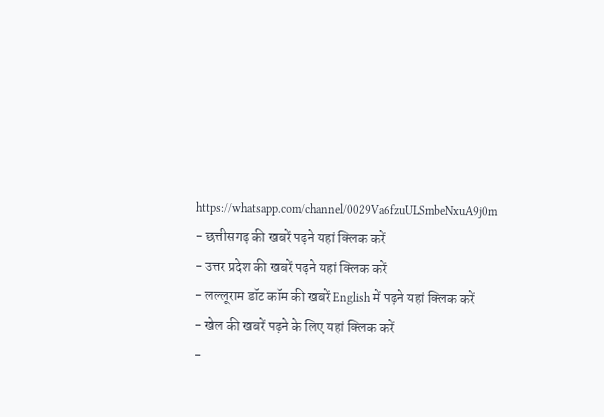https://whatsapp.com/channel/0029Va6fzuULSmbeNxuA9j0m
- छत्तीसगढ़ की खबरें पढ़ने यहां क्लिक करें
- उत्तर प्रदेश की खबरें पढ़ने यहां क्लिक करें
- लल्लूराम डॉट कॉम की खबरें English में पढ़ने यहां क्लिक करें
- खेल की खबरें पढ़ने के लिए यहां क्लिक करें
-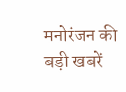मनोरंजन की बड़ी खबरें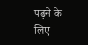पढ़ने के लिए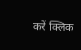करें क्लिक